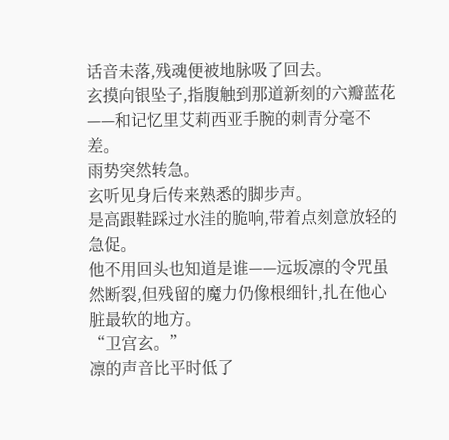话音未落,残魂便被地脉吸了回去。
玄摸向银坠子,指腹触到那道新刻的六瓣蓝花——和记忆里艾莉西亚手腕的刺青分毫不差。
雨势突然转急。
玄听见身后传来熟悉的脚步声。
是高跟鞋踩过水洼的脆响,带着点刻意放轻的急促。
他不用回头也知道是谁——远坂凛的令咒虽然断裂,但残留的魔力仍像根细针,扎在他心脏最软的地方。
“卫宫玄。”
凛的声音比平时低了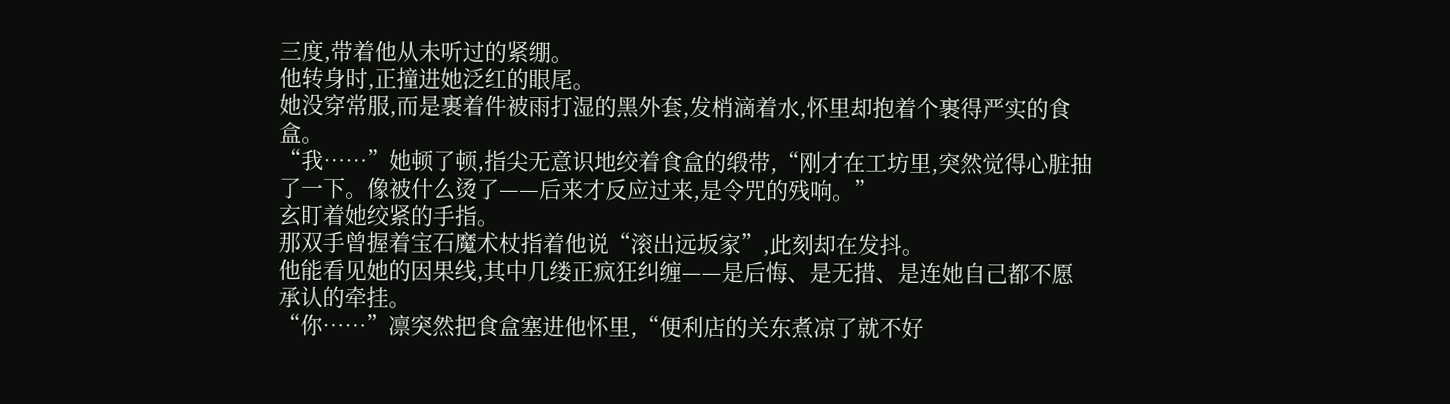三度,带着他从未听过的紧绷。
他转身时,正撞进她泛红的眼尾。
她没穿常服,而是裹着件被雨打湿的黑外套,发梢滴着水,怀里却抱着个裹得严实的食盒。
“我……”她顿了顿,指尖无意识地绞着食盒的缎带,“刚才在工坊里,突然觉得心脏抽了一下。像被什么烫了——后来才反应过来,是令咒的残响。”
玄盯着她绞紧的手指。
那双手曾握着宝石魔术杖指着他说“滚出远坂家”,此刻却在发抖。
他能看见她的因果线,其中几缕正疯狂纠缠——是后悔、是无措、是连她自己都不愿承认的牵挂。
“你……”凛突然把食盒塞进他怀里,“便利店的关东煮凉了就不好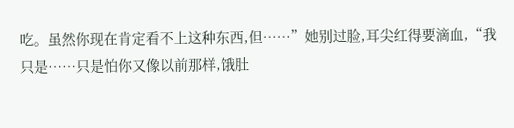吃。虽然你现在肯定看不上这种东西,但……”她别过脸,耳尖红得要滴血,“我只是……只是怕你又像以前那样,饿肚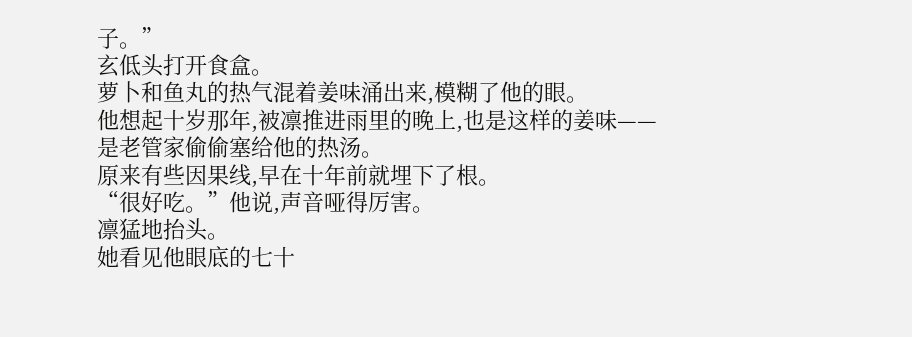子。”
玄低头打开食盒。
萝卜和鱼丸的热气混着姜味涌出来,模糊了他的眼。
他想起十岁那年,被凛推进雨里的晚上,也是这样的姜味——是老管家偷偷塞给他的热汤。
原来有些因果线,早在十年前就埋下了根。
“很好吃。”他说,声音哑得厉害。
凛猛地抬头。
她看见他眼底的七十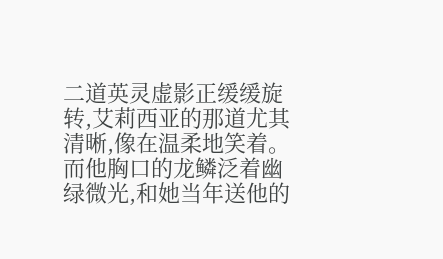二道英灵虚影正缓缓旋转,艾莉西亚的那道尤其清晰,像在温柔地笑着。
而他胸口的龙鳞泛着幽绿微光,和她当年送他的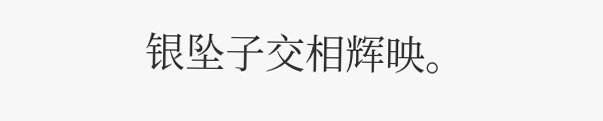银坠子交相辉映。